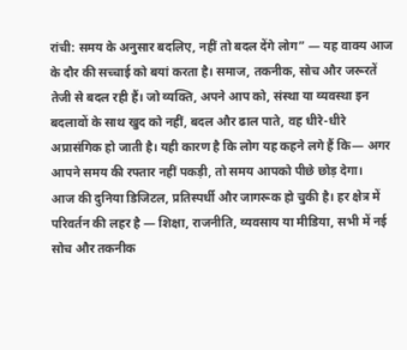रांची: समय के अनुसार बदलिए, नहीं तो बदल देंगे लोग” — यह वाक्य आज के दौर की सच्चाई को बयां करता है। समाज, तकनीक, सोच और जरूरतें तेजी से बदल रही हैं। जो व्यक्ति, अपने आप को, संस्था या व्यवस्था इन बदलावों के साथ खुद को नहीं, बदल और ढाल पाते, वह धीरे-धीरे अप्रासंगिक हो जाती है। यही कारण है कि लोग यह कहने लगे हैं कि— अगर आपने समय की रफ्तार नहीं पकड़ी, तो समय आपको पीछे छोड़ देगा।
आज की दुनिया डिजिटल, प्रतिस्पर्धी और जागरूक हो चुकी है। हर क्षेत्र में परिवर्तन की लहर है — शिक्षा, राजनीति, व्यवसाय या मीडिया, सभी में नई सोच और तकनीक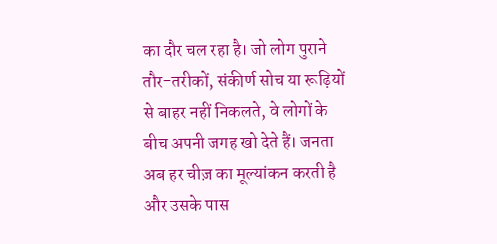का दौर चल रहा है। जो लोग पुराने तौर-तरीकों, संकीर्ण सोच या रूढ़ियों से बाहर नहीं निकलते, वे लोगों के बीच अपनी जगह खो देते हैं। जनता अब हर चीज़ का मूल्यांकन करती है और उसके पास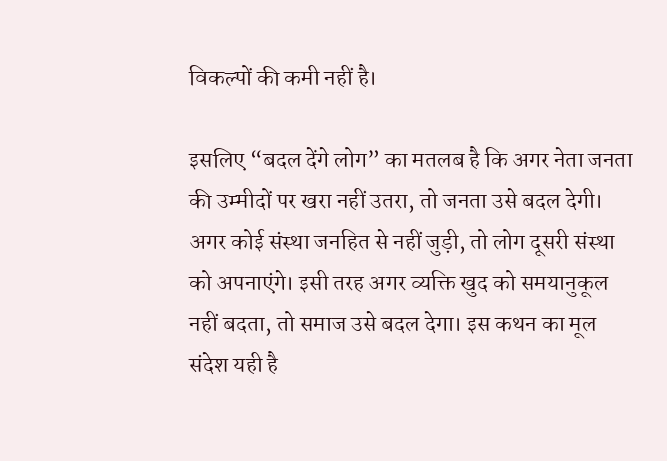विकल्पों की कमी नहीं है।

इसलिए “बदल देंगे लोग” का मतलब है कि अगर नेता जनता की उम्मीदों पर खरा नहीं उतरा, तो जनता उसे बदल देगी। अगर कोई संस्था जनहित से नहीं जुड़ी, तो लोग दूसरी संस्था को अपनाएंगे। इसी तरह अगर व्यक्ति खुद को समयानुकूल नहीं बदता, तो समाज उसे बदल देगा। इस कथन का मूल संदेश यही है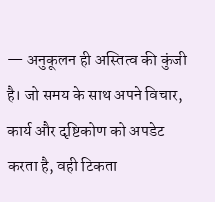— अनुकूलन ही अस्तित्व की कुंजी है। जो समय के साथ अपने विचार, कार्य और दृष्टिकोण को अपडेट करता है, वही टिकता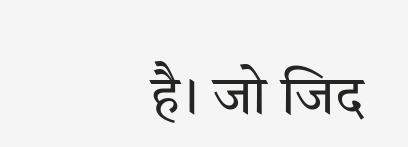है। जो जिद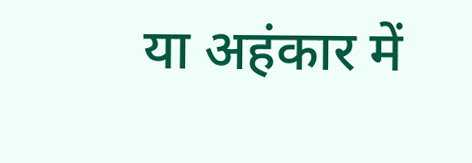या अहंकार में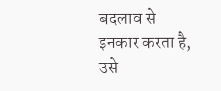बदलाव से इनकार करता है, उसे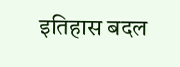इतिहास बदल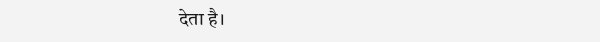देता है।